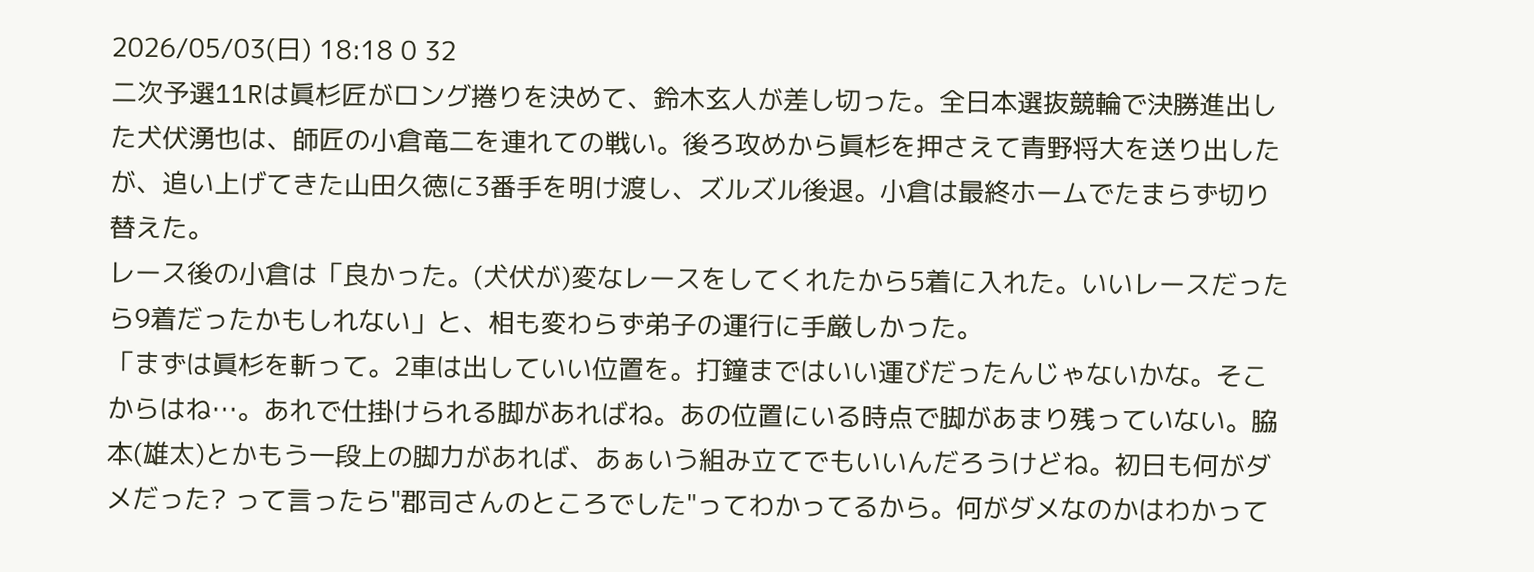2026/05/03(日) 18:18 0 32
二次予選11Rは眞杉匠がロング捲りを決めて、鈴木玄人が差し切った。全日本選抜競輪で決勝進出した犬伏湧也は、師匠の小倉竜二を連れての戦い。後ろ攻めから眞杉を押さえて青野将大を送り出したが、追い上げてきた山田久徳に3番手を明け渡し、ズルズル後退。小倉は最終ホームでたまらず切り替えた。
レース後の小倉は「良かった。(犬伏が)変なレースをしてくれたから5着に入れた。いいレースだったら9着だったかもしれない」と、相も変わらず弟子の運行に手厳しかった。
「まずは眞杉を斬って。2車は出していい位置を。打鐘まではいい運びだったんじゃないかな。そこからはね…。あれで仕掛けられる脚があればね。あの位置にいる時点で脚があまり残っていない。脇本(雄太)とかもう一段上の脚力があれば、あぁいう組み立てでもいいんだろうけどね。初日も何がダメだった? って言ったら"郡司さんのところでした"ってわかってるから。何がダメなのかはわかって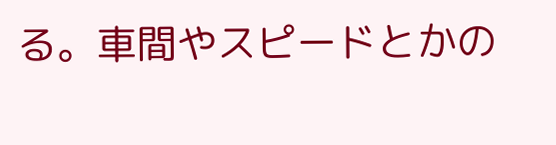る。車間やスピードとかの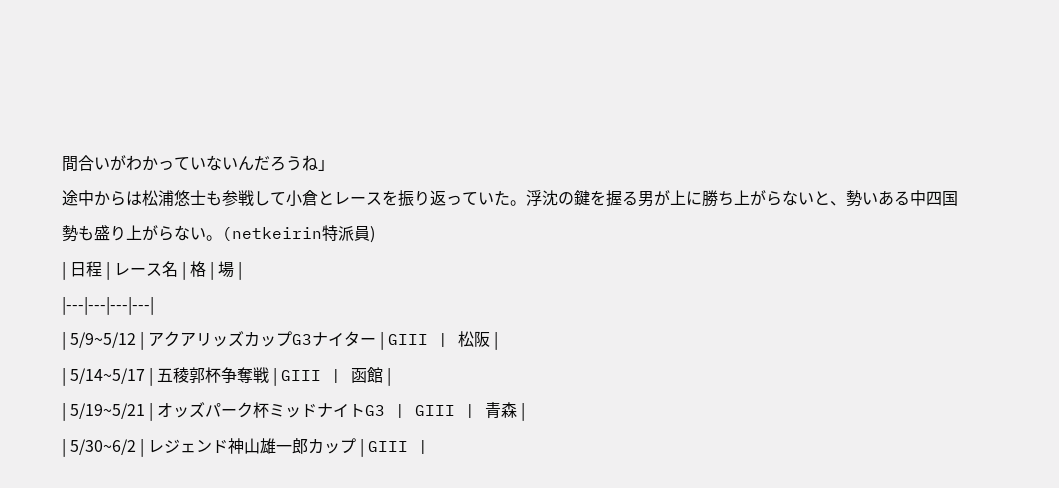間合いがわかっていないんだろうね」
途中からは松浦悠士も参戦して小倉とレースを振り返っていた。浮沈の鍵を握る男が上に勝ち上がらないと、勢いある中四国勢も盛り上がらない。(netkeirin特派員)
| 日程 | レース名 | 格 | 場 |
|---|---|---|---|
| 5/9~5/12 | アクアリッズカップG3ナイター | GIII | 松阪 |
| 5/14~5/17 | 五稜郭杯争奪戦 | GIII | 函館 |
| 5/19~5/21 | オッズパーク杯ミッドナイトG3 | GIII | 青森 |
| 5/30~6/2 | レジェンド神山雄一郎カップ | GIII |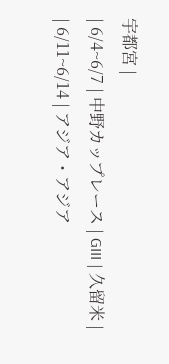宇都宮 |
| 6/4~6/7 | 中野カップレース | GIII | 久留米 |
| 6/11~6/14 | アジア・アジア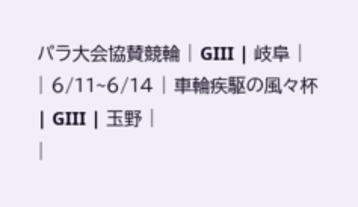パラ大会協賛競輪 | GIII | 岐阜 |
| 6/11~6/14 | 車輪疾駆の風々杯 | GIII | 玉野 |
|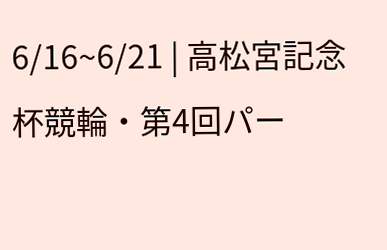6/16~6/21 | 高松宮記念杯競輪・第4回パー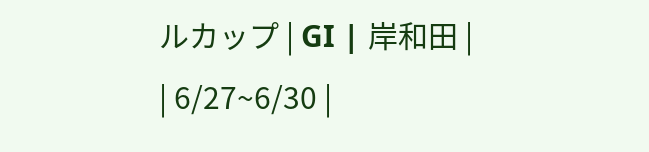ルカップ | GI | 岸和田 |
| 6/27~6/30 |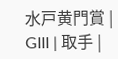水戸黄門賞 | GIII | 取手 |